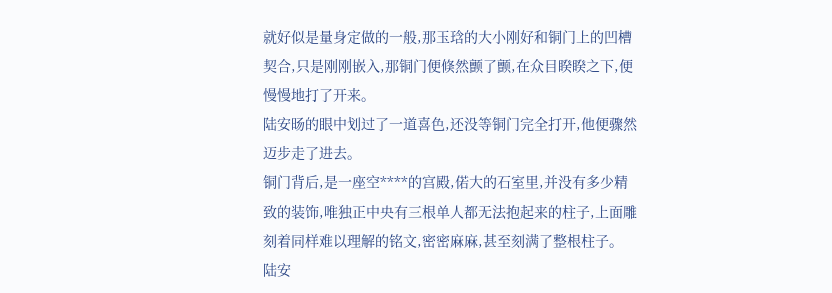就好似是量身定做的一般,那玉琀的大小刚好和铜门上的凹槽契合,只是刚刚嵌入,那铜门便倏然颤了颤,在众目睽睽之下,便慢慢地打了开来。
陆安旸的眼中划过了一道喜色,还没等铜门完全打开,他便骤然迈步走了进去。
铜门背后,是一座空****的宫殿,偌大的石室里,并没有多少精致的装饰,唯独正中央有三根单人都无法抱起来的柱子,上面雕刻着同样难以理解的铭文,密密麻麻,甚至刻满了整根柱子。
陆安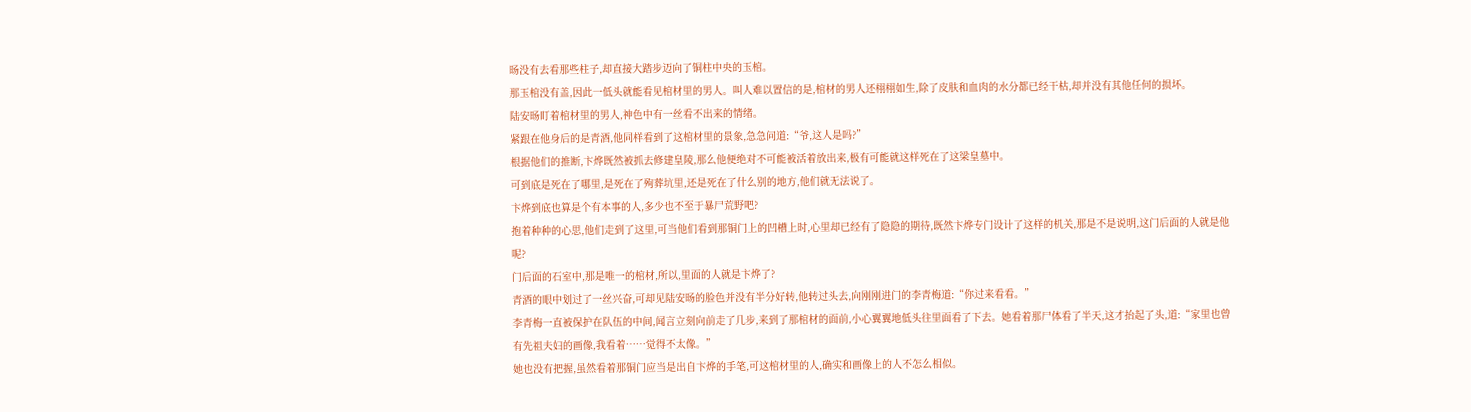旸没有去看那些柱子,却直接大踏步迈向了铜柱中央的玉棺。
那玉棺没有盖,因此一低头就能看见棺材里的男人。叫人难以置信的是,棺材的男人还栩栩如生,除了皮肤和血肉的水分都已经干枯,却并没有其他任何的损坏。
陆安旸盯着棺材里的男人,神色中有一丝看不出来的情绪。
紧跟在他身后的是青酒,他同样看到了这棺材里的景象,急急问道:“爷,这人是吗?”
根据他们的推断,卞烨既然被抓去修建皇陵,那么他便绝对不可能被活着放出来,极有可能就这样死在了这梁皇墓中。
可到底是死在了哪里,是死在了殉葬坑里,还是死在了什么别的地方,他们就无法说了。
卞烨到底也算是个有本事的人,多少也不至于暴尸荒野吧?
抱着种种的心思,他们走到了这里,可当他们看到那铜门上的凹槽上时,心里却已经有了隐隐的期待,既然卞烨专门设计了这样的机关,那是不是说明,这门后面的人就是他呢?
门后面的石室中,那是唯一的棺材,所以,里面的人就是卞烨了?
青酒的眼中划过了一丝兴奋,可却见陆安旸的脸色并没有半分好转,他转过头去,向刚刚进门的李青梅道:“你过来看看。”
李青梅一直被保护在队伍的中间,闻言立刻向前走了几步,来到了那棺材的面前,小心翼翼地低头往里面看了下去。她看着那尸体看了半天,这才抬起了头,道:“家里也曾有先祖夫妇的画像,我看着……觉得不太像。”
她也没有把握,虽然看着那铜门应当是出自卞烨的手笔,可这棺材里的人,确实和画像上的人不怎么相似。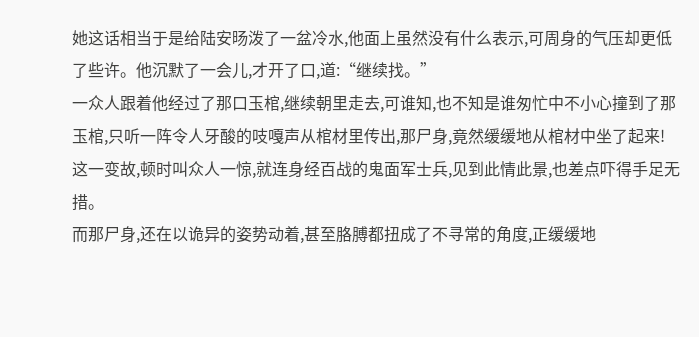她这话相当于是给陆安旸泼了一盆冷水,他面上虽然没有什么表示,可周身的气压却更低了些许。他沉默了一会儿,才开了口,道:“继续找。”
一众人跟着他经过了那口玉棺,继续朝里走去,可谁知,也不知是谁匆忙中不小心撞到了那玉棺,只听一阵令人牙酸的吱嘎声从棺材里传出,那尸身,竟然缓缓地从棺材中坐了起来!
这一变故,顿时叫众人一惊,就连身经百战的鬼面军士兵,见到此情此景,也差点吓得手足无措。
而那尸身,还在以诡异的姿势动着,甚至胳膊都扭成了不寻常的角度,正缓缓地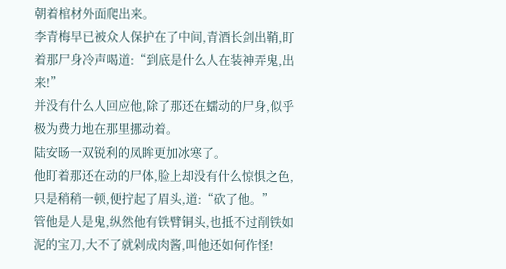朝着棺材外面爬出来。
李青梅早已被众人保护在了中间,青酒长剑出鞘,盯着那尸身冷声喝道:“到底是什么人在装神弄鬼,出来!”
并没有什么人回应他,除了那还在蠕动的尸身,似乎极为费力地在那里挪动着。
陆安旸一双锐利的凤眸更加冰寒了。
他盯着那还在动的尸体,脸上却没有什么惊惧之色,只是稍稍一顿,便拧起了眉头,道:“砍了他。”
管他是人是鬼,纵然他有铁臂铜头,也抵不过削铁如泥的宝刀,大不了就剁成肉酱,叫他还如何作怪!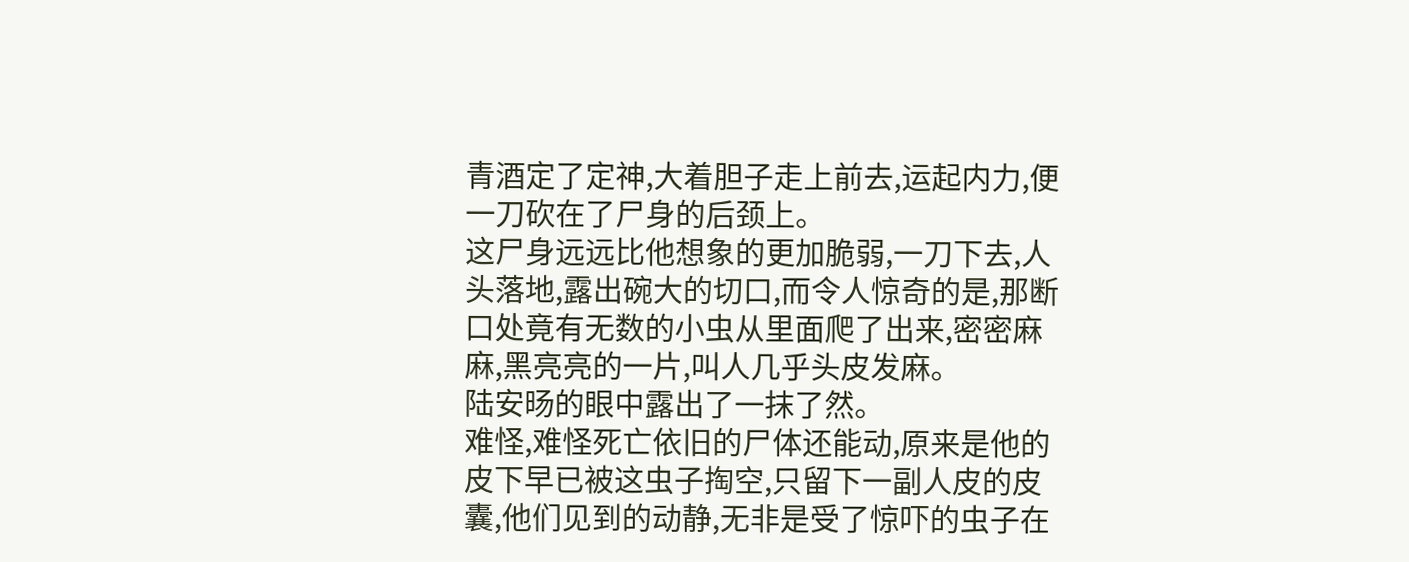青酒定了定神,大着胆子走上前去,运起内力,便一刀砍在了尸身的后颈上。
这尸身远远比他想象的更加脆弱,一刀下去,人头落地,露出碗大的切口,而令人惊奇的是,那断口处竟有无数的小虫从里面爬了出来,密密麻麻,黑亮亮的一片,叫人几乎头皮发麻。
陆安旸的眼中露出了一抹了然。
难怪,难怪死亡依旧的尸体还能动,原来是他的皮下早已被这虫子掏空,只留下一副人皮的皮囊,他们见到的动静,无非是受了惊吓的虫子在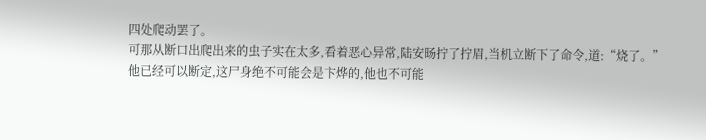四处爬动罢了。
可那从断口出爬出来的虫子实在太多,看着恶心异常,陆安旸拧了拧眉,当机立断下了命令,道:“烧了。”
他已经可以断定,这尸身绝不可能会是卞烨的,他也不可能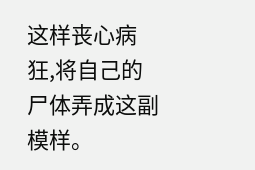这样丧心病狂,将自己的尸体弄成这副模样。